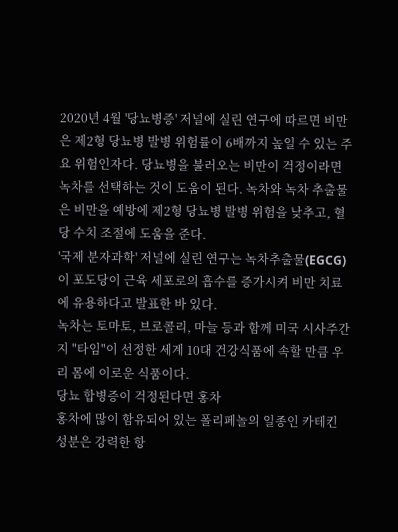2020년 4월 '당뇨병증' 저널에 실린 연구에 따르면 비만은 제2형 당뇨병 발병 위험률이 6배까지 높일 수 있는 주요 위험인자다. 당뇨병을 불러오는 비만이 걱정이라면 녹차를 선택하는 것이 도움이 된다. 녹차와 녹차 추출물은 비만을 예방에 제2형 당뇨병 발병 위험을 낮추고, 혈당 수치 조절에 도움을 준다.
'국제 분자과학' 저널에 실린 연구는 녹차추출물(EGCG)이 포도당이 근육 세포로의 흡수를 증가시켜 비만 치료에 유용하다고 발표한 바 있다.
녹차는 토마토, 브로콜리, 마늘 등과 함께 미국 시사주간지 "타임"이 선정한 세계 10대 건강식품에 속할 만큼 우리 몸에 이로운 식품이다.
당뇨 합병증이 걱정된다면 홍차
홍차에 많이 함유되어 있는 폴리페놀의 일종인 카테킨 성분은 강력한 항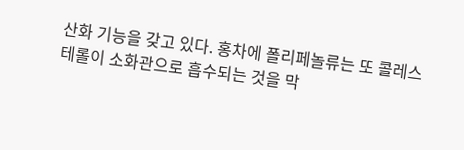산화 기능을 갖고 있다. 홍차에 폴리페놀류는 또 콜레스테롤이 소화관으로 흡수되는 것을 막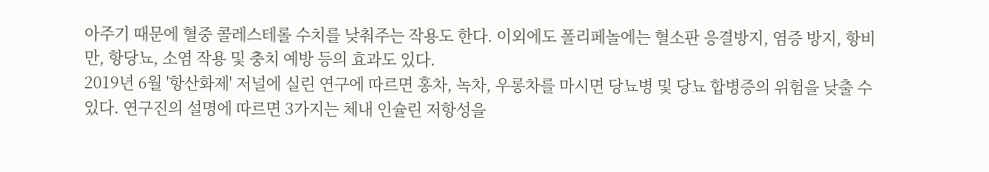아주기 때문에 혈중 콜레스테롤 수치를 낮춰주는 작용도 한다. 이외에도 폴리페놀에는 혈소판 응결방지, 염증 방지, 항비만, 항당뇨, 소염 작용 및 충치 예방 등의 효과도 있다.
2019년 6월 '항산화제' 저널에 실린 연구에 따르면 홍차, 녹차, 우롱차를 마시면 당뇨병 및 당뇨 합병증의 위험을 낮출 수 있다. 연구진의 설명에 따르면 3가지는 체내 인슐린 저항성을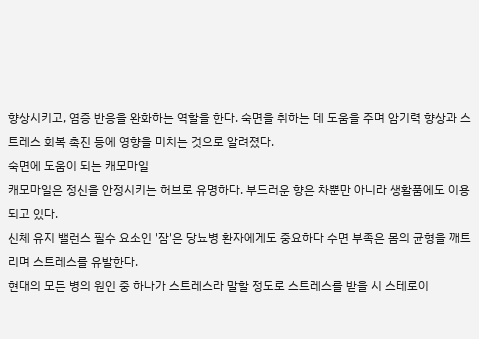향상시키고, 염증 반응을 완화하는 역할을 한다. 숙면을 취하는 데 도움을 주며 암기력 향상과 스트레스 회복 촉진 등에 영향을 미치는 것으로 알려졌다.
숙면에 도움이 되는 캐모마일
캐모마일은 정신을 안정시키는 허브로 유명하다. 부드러운 향은 차뿐만 아니라 생활품에도 이용되고 있다.
신체 유지 밸런스 필수 요소인 '잠'은 당뇨병 환자에게도 중요하다 수면 부족은 몸의 균형을 깨트리며 스트레스를 유발한다.
현대의 모든 병의 원인 중 하나가 스트레스라 말할 정도로 스트레스를 받을 시 스테로이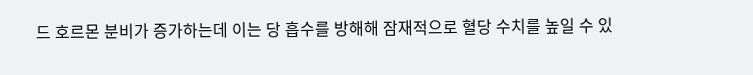드 호르몬 분비가 증가하는데 이는 당 흡수를 방해해 잠재적으로 혈당 수치를 높일 수 있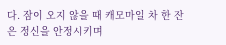다. 잠이 오지 않을 때 캐모마일 차 한 잔은 정신을 안정시키며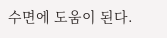수면에 도움이 된다.